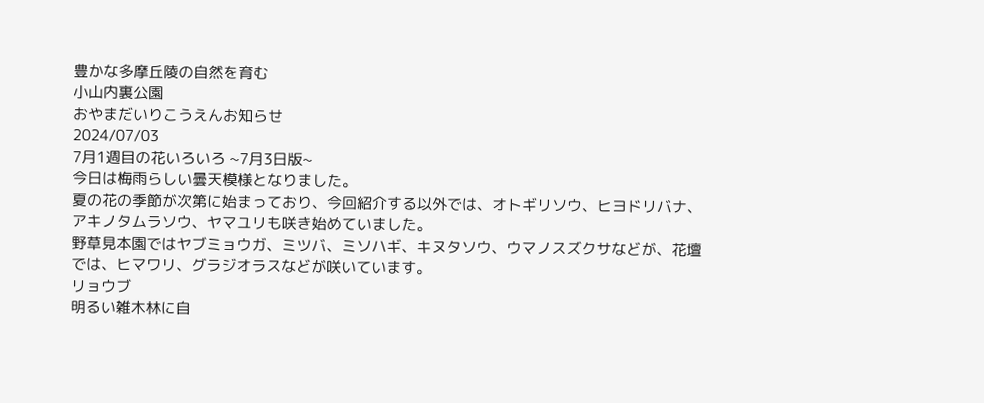豊かな多摩丘陵の自然を育む
小山内裏公園
おやまだいりこうえんお知らせ
2024/07/03
7月1週目の花いろいろ ~7月3日版~
今日は梅雨らしい曇天模様となりました。
夏の花の季節が次第に始まっており、今回紹介する以外では、オトギリソウ、ヒヨドリバナ、アキノタムラソウ、ヤマユリも咲き始めていました。
野草見本園ではヤブミョウガ、ミツバ、ミソハギ、キヌタソウ、ウマノスズクサなどが、花壇では、ヒマワリ、グラジオラスなどが咲いています。
リョウブ
明るい雑木林に自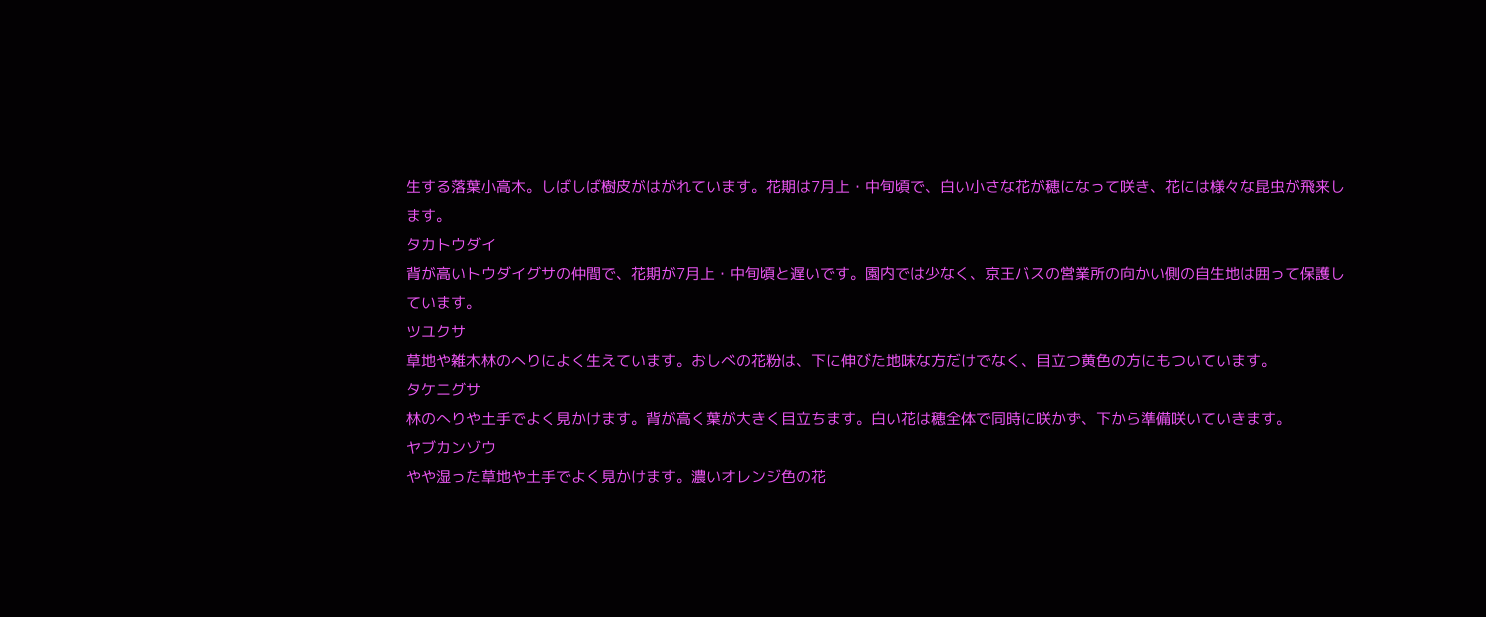生する落葉小高木。しばしば樹皮がはがれています。花期は7月上・中旬頃で、白い小さな花が穂になって咲き、花には様々な昆虫が飛来します。
タカトウダイ
背が高いトウダイグサの仲間で、花期が7月上・中旬頃と遅いです。園内では少なく、京王バスの営業所の向かい側の自生地は囲って保護しています。
ツユクサ
草地や雑木林のへりによく生えています。おしべの花粉は、下に伸びた地味な方だけでなく、目立つ黄色の方にもついています。
タケニグサ
林のへりや土手でよく見かけます。背が高く葉が大きく目立ちます。白い花は穂全体で同時に咲かず、下から準備咲いていきます。
ヤブカンゾウ
やや湿った草地や土手でよく見かけます。濃いオレンジ色の花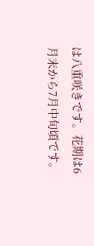は八重咲きです。花期は6月末から7月中旬頃です。